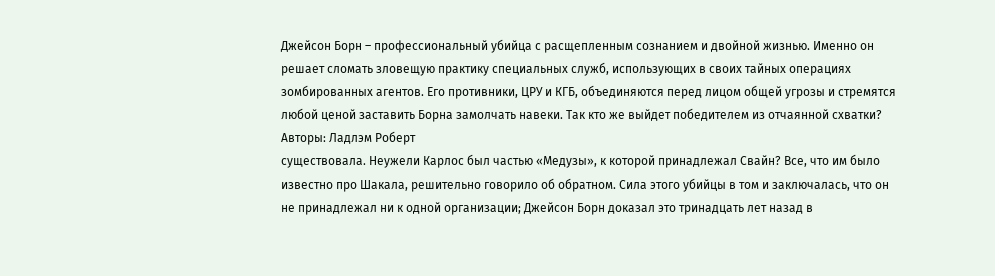Джейсон Борн – профессиональный убийца с расщепленным сознанием и двойной жизнью. Именно он решает сломать зловещую практику специальных служб, использующих в своих тайных операциях зомбированных агентов. Его противники, ЦРУ и КГБ, объединяются перед лицом общей угрозы и стремятся любой ценой заставить Борна замолчать навеки. Так кто же выйдет победителем из отчаянной схватки?
Авторы: Ладлэм Роберт
существовала. Неужели Карлос был частью «Медузы», к которой принадлежал Свайн? Все, что им было известно про Шакала, решительно говорило об обратном. Сила этого убийцы в том и заключалась, что он не принадлежал ни к одной организации; Джейсон Борн доказал это тринадцать лет назад в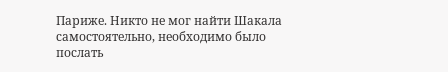Париже. Никто не мог найти Шакала самостоятельно, необходимо было послать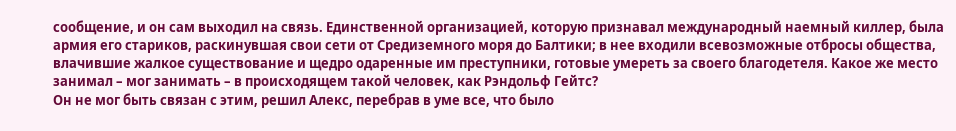сообщение, и он сам выходил на связь. Единственной организацией, которую признавал международный наемный киллер, была армия его стариков, раскинувшая свои сети от Средиземного моря до Балтики; в нее входили всевозможные отбросы общества, влачившие жалкое существование и щедро одаренные им преступники, готовые умереть за своего благодетеля. Какое же место занимал – мог занимать – в происходящем такой человек, как Рэндольф Гейтс?
Он не мог быть связан с этим, решил Алекс, перебрав в уме все, что было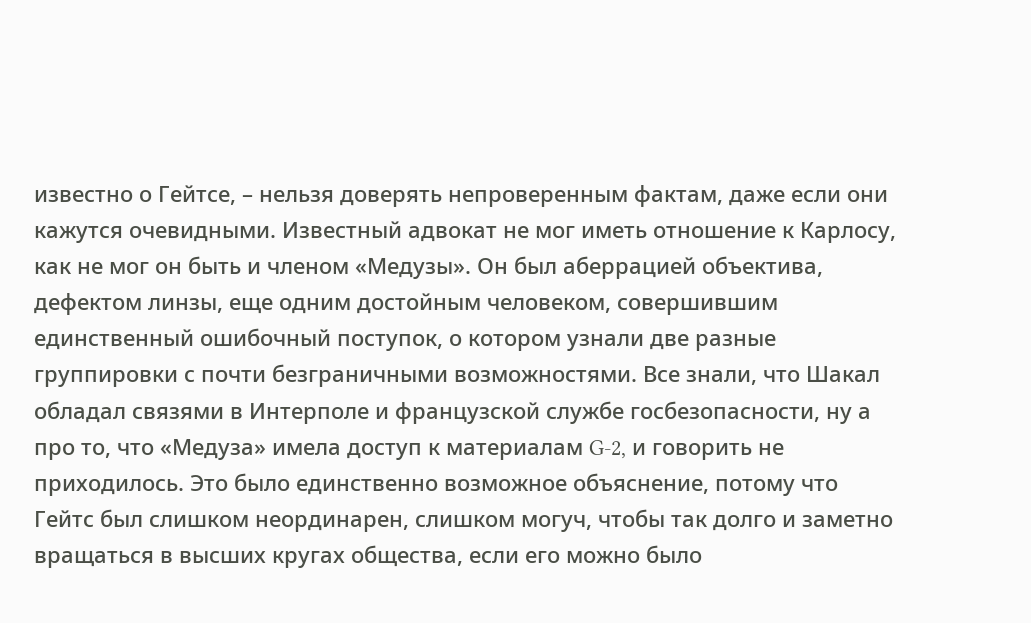известно о Гейтсе, – нельзя доверять непроверенным фактам, даже если они кажутся очевидными. Известный адвокат не мог иметь отношение к Карлосу, как не мог он быть и членом «Медузы». Он был аберрацией объектива, дефектом линзы, еще одним достойным человеком, совершившим единственный ошибочный поступок, о котором узнали две разные группировки с почти безграничными возможностями. Все знали, что Шакал обладал связями в Интерполе и французской службе госбезопасности, ну а про то, что «Медуза» имела доступ к материалам G-2, и говорить не приходилось. Это было единственно возможное объяснение, потому что Гейтс был слишком неординарен, слишком могуч, чтобы так долго и заметно вращаться в высших кругах общества, если его можно было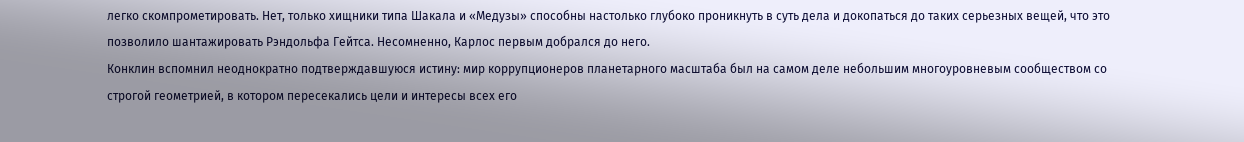легко скомпрометировать. Нет, только хищники типа Шакала и «Медузы» способны настолько глубоко проникнуть в суть дела и докопаться до таких серьезных вещей, что это позволило шантажировать Рэндольфа Гейтса. Несомненно, Карлос первым добрался до него.
Конклин вспомнил неоднократно подтверждавшуюся истину: мир коррупционеров планетарного масштаба был на самом деле небольшим многоуровневым сообществом со строгой геометрией, в котором пересекались цели и интересы всех его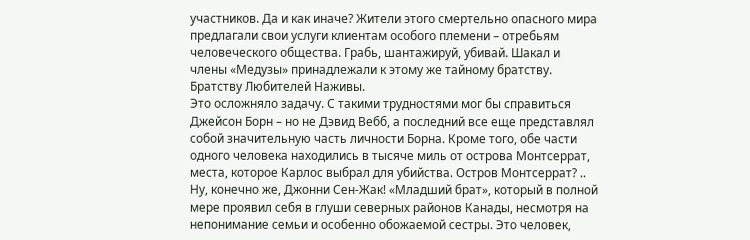участников. Да и как иначе? Жители этого смертельно опасного мира предлагали свои услуги клиентам особого племени – отребьям человеческого общества. Грабь, шантажируй, убивай. Шакал и члены «Медузы» принадлежали к этому же тайному братству. Братству Любителей Наживы.
Это осложняло задачу. С такими трудностями мог бы справиться Джейсон Борн – но не Дэвид Вебб, а последний все еще представлял собой значительную часть личности Борна. Кроме того, обе части одного человека находились в тысяче миль от острова Монтсеррат, места, которое Карлос выбрал для убийства. Остров Монтсеррат? .. Ну, конечно же, Джонни Сен-Жак! «Младший брат», который в полной мере проявил себя в глуши северных районов Канады, несмотря на непонимание семьи и особенно обожаемой сестры. Это человек,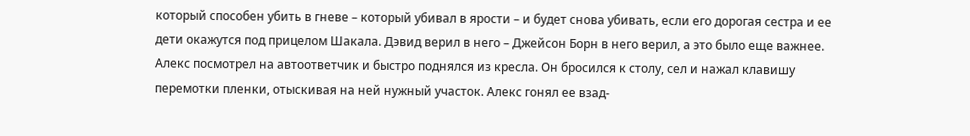который способен убить в гневе – который убивал в ярости – и будет снова убивать, если его дорогая сестра и ее дети окажутся под прицелом Шакала. Дэвид верил в него – Джейсон Борн в него верил, а это было еще важнее.
Алекс посмотрел на автоответчик и быстро поднялся из кресла. Он бросился к столу, сел и нажал клавишу перемотки пленки, отыскивая на ней нужный участок. Алекс гонял ее взад-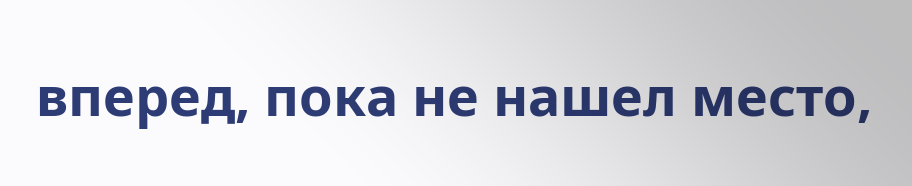вперед, пока не нашел место,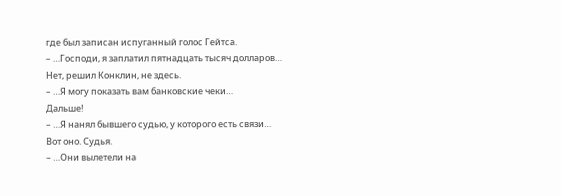где был записан испуганный голос Гейтса.
– …Господи, я заплатил пятнадцать тысяч долларов…
Нет, решил Конклин, не здесь.
– …Я могу показать вам банковские чеки…
Дальше!
– …Я нанял бывшего судью, у которого есть связи…
Вот оно. Судья.
– …Они вылетели на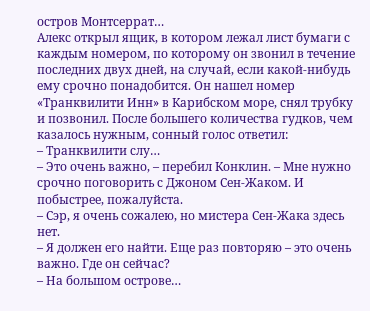остров Монтсеррат…
Алекс открыл ящик, в котором лежал лист бумаги с каждым номером, по которому он звонил в течение последних двух дней, на случай, если какой-нибудь ему срочно понадобится. Он нашел номер «Транквилити Инн» в Карибском море, снял трубку и позвонил. После большего количества гудков, чем казалось нужным, сонный голос ответил:
– Транквилити слу…
– Это очень важно, – перебил Конклин. – Мне нужно срочно поговорить с Джоном Сен-Жаком. И побыстрее, пожалуйста.
– Сэр, я очень сожалею, но мистера Сен-Жака здесь нет.
– Я должен его найти. Еще раз повторяю – это очень важно. Где он сейчас?
– На большом острове…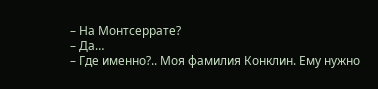– На Монтсеррате?
– Да…
– Где именно?.. Моя фамилия Конклин. Ему нужно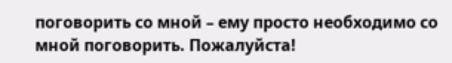поговорить со мной – ему просто необходимо со мной поговорить. Пожалуйста!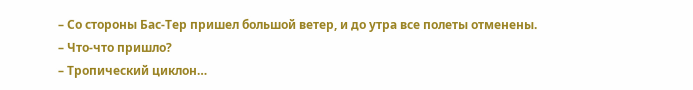– Со стороны Бас-Тер пришел большой ветер, и до утра все полеты отменены.
– Что-что пришло?
– Тропический циклон…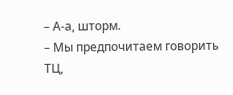– А-а, шторм.
– Мы предпочитаем говорить ТЦ,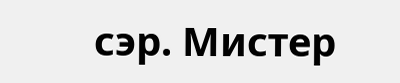сэр. Мистер